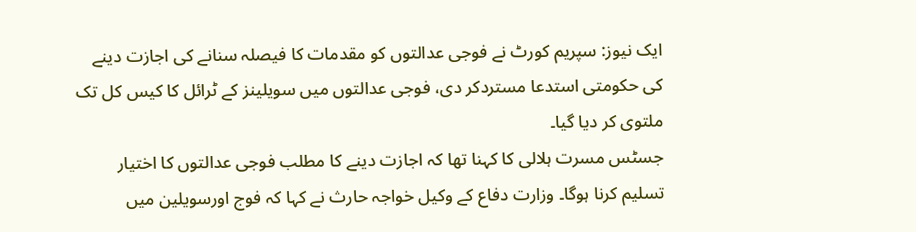ایک نیوز: سپریم کورٹ نے فوجی عدالتوں کو مقدمات کا فیصلہ سنانے کی اجازت دینے کی حکومتی استدعا مستردکر دی، فوجی عدالتوں میں سویلینز کے ٹرائل کا کیس کل تک ملتوی کر دیا گیا۔
جسٹس مسرت ہلالی کا کہنا تھا کہ اجازت دینے کا مطلب فوجی عدالتوں کا اختیار تسلیم کرنا ہوگا۔ وزارت دفاع کے وکیل خواجہ حارث نے کہا کہ فوج اورسویلین میں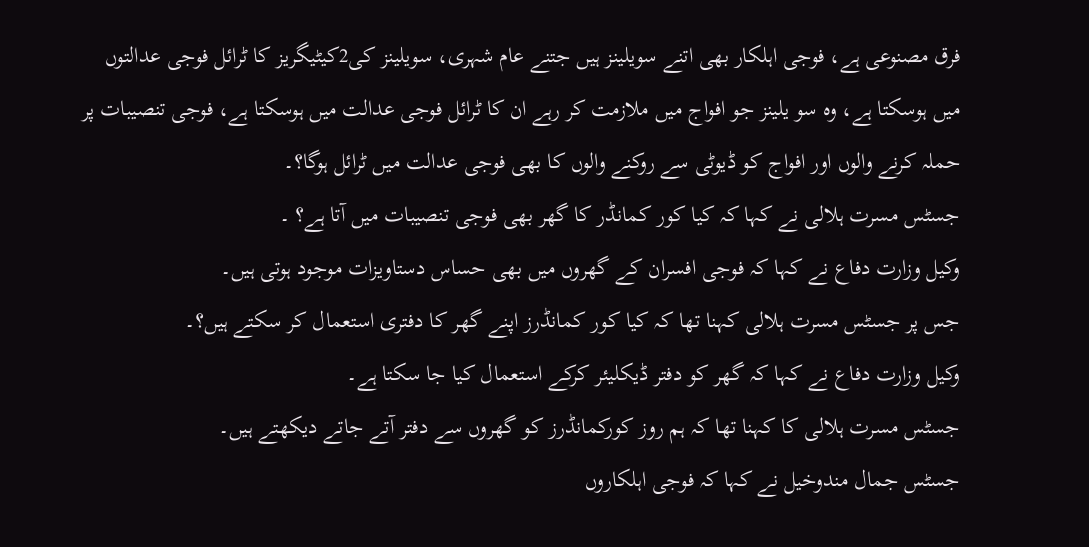فرق مصنوعی ہے، فوجی اہلکار بھی اتنے سویلینز ہیں جتنے عام شہری، سویلینز کی2کیٹیگریز کا ٹرائل فوجی عدالتوں میں ہوسکتا ہے، وہ سو یلینز جو افواج میں ملازمت کر رہے ان کا ٹرائل فوجی عدالت میں ہوسکتا ہے، فوجی تنصیبات پر حملہ کرنے والوں اور افواج کو ڈیوٹی سے روکنے والوں کا بھی فوجی عدالت میں ٹرائل ہوگا؟۔
جسٹس مسرت ہلالی نے کہا کہ کیا کور کمانڈر کا گھر بھی فوجی تنصیبات میں آتا ہے؟ ۔
وکیل وزارت دفاع نے کہا کہ فوجی افسران کے گھروں میں بھی حساس دستاویزات موجود ہوتی ہیں۔
جس پر جسٹس مسرت ہلالی کہنا تھا کہ کیا کور کمانڈرز اپنے گھر کا دفتری استعمال کر سکتے ہیں؟۔
وکیل وزارت دفاع نے کہا کہ گھر کو دفتر ڈیکلیئر کرکے استعمال کیا جا سکتا ہے۔
جسٹس مسرت ہلالی کا کہنا تھا کہ ہم روز کورکمانڈرز کو گھروں سے دفتر آتے جاتے دیکھتے ہیں۔
جسٹس جمال مندوخیل نے کہا کہ فوجی اہلکاروں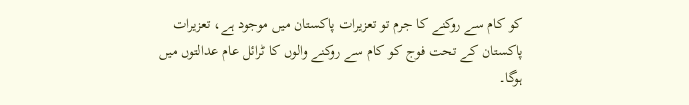کو کام سے روکنے کا جرم تو تعزیرات پاکستان میں موجود ہے، تعزیرات پاکستان کے تحت فوج کو کام سے روکنے والوں کا ٹرائل عام عدالتوں میں ہوگا۔